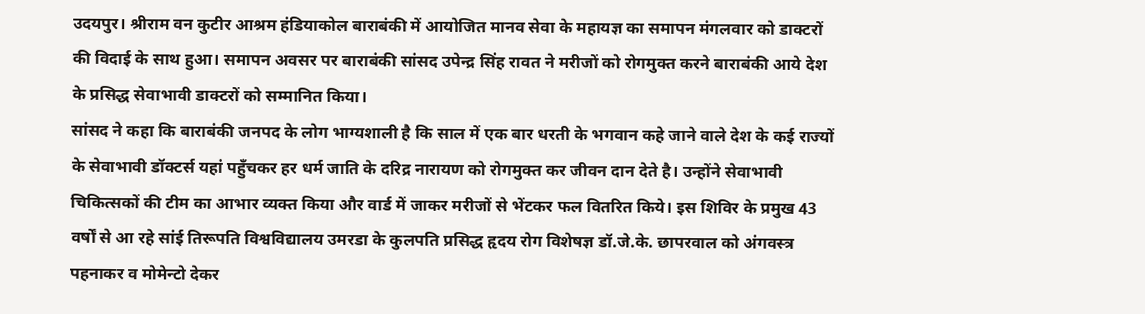उदयपुर। श्रीराम वन कुटीर आश्रम हंडियाकोल बाराबंकी में आयोजित मानव सेवा के महायज्ञ का समापन मंगलवार को डाक्टरों की विदाई के साथ हुआ। समापन अवसर पर बाराबंकी सांसद उपेन्द्र सिंह रावत ने मरीजों को रोगमुक्त करने बाराबंकी आये देश के प्रसिद्ध सेवाभावी डाक्टरों को सम्मानित किया।
सांसद ने कहा कि बाराबंकी जनपद के लोग भाग्यशाली है कि साल में एक बार धरती के भगवान कहे जाने वाले देश के कई राज्यों के सेवाभावी डॉक्टर्स यहां पहुँचकर हर धर्म जाति के दरिद्र नारायण को रोगमुक्त कर जीवन दान देते है। उन्होंने सेवाभावी चिकित्सकों की टीम का आभार व्यक्त किया और वार्ड में जाकर मरीजों से भेंटकर फल वितरित किये। इस शिविर के प्रमुख 43 वर्षों से आ रहे सांई तिरूपति विश्वविद्यालय उमरडा के कुलपति प्रसिद्ध हृदय रोग विशेषज्ञ डॉ.जे.के. छापरवाल को अंगवस्त्र पहनाकर व मोमेन्टो देकर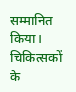सम्मानित किया।
चिकित्सकों के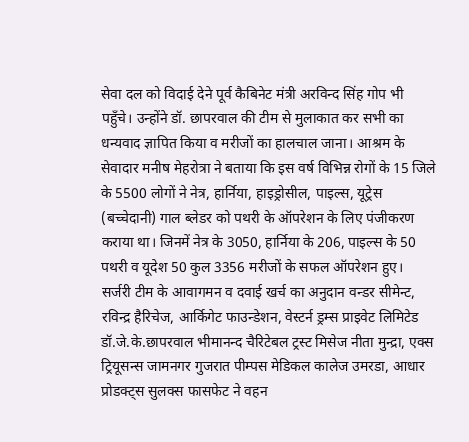सेवा दल को विदाई देने पूर्व कैबिनेट मंत्री अरविन्द सिंह गोप भी पहुँचे। उन्होंने डॉ. छापरवाल की टीम से मुलाकात कर सभी का धन्यवाद ज्ञापित किया व मरीजों का हालचाल जाना। आश्रम के सेवादार मनीष मेहरोत्रा ने बताया कि इस वर्ष विभिन्न रोगों के 15 जिले के 5500 लोगों ने नेत्र, हार्निया, हाइड्रोसील, पाइल्स, यूट्रेस (बच्चेदानी) गाल ब्लेडर को पथरी के ऑपरेशन के लिए पंजीकरण कराया था। जिनमें नेत्र के 3050, हार्निया के 206, पाइल्स के 50 पथरी व यूदेश 50 कुल 3356 मरीजों के सफल ऑपरेशन हुए।
सर्जरी टीम के आवागमन व दवाई खर्च का अनुदान वन्डर सीमेन्ट, रविन्द्र हैरिचेज, आर्किगेट फाउन्डेशन, वेस्टर्न ड्रम्स प्राइवेट लिमिटेड डॉ.जे.के.छापरवाल भीमानन्द चैरिटेबल ट्रस्ट मिसेज नीता मुन्द्रा, एक्स ट्रियूसन्स जामनगर गुजरात पीम्पस मेडिकल कालेज उमरडा, आधार प्रोडक्ट्स सुलक्स फासफेट ने वहन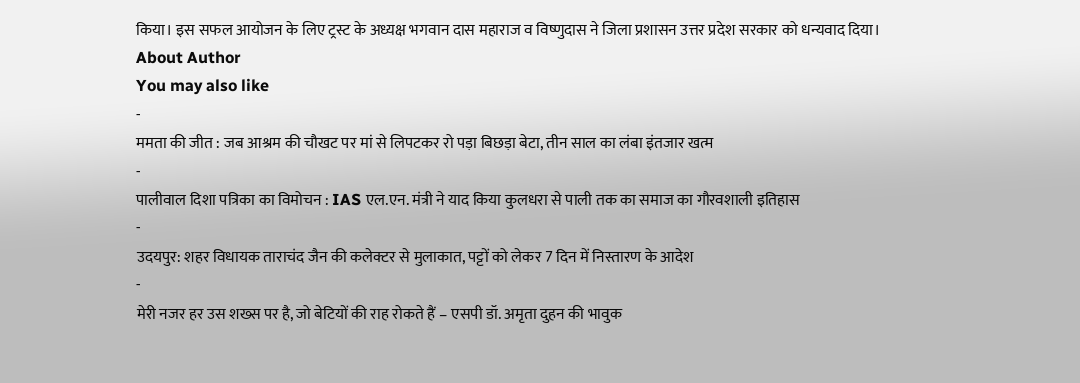किया। इस सफल आयोजन के लिए ट्रस्ट के अध्यक्ष भगवान दास महाराज व विष्णुदास ने जिला प्रशासन उत्तर प्रदेश सरकार को धन्यवाद दिया।
About Author
You may also like
-
ममता की जीत : जब आश्रम की चौखट पर मां से लिपटकर रो पड़ा बिछड़ा बेटा, तीन साल का लंबा इंतजार खत्म
-
पालीवाल दिशा पत्रिका का विमोचन : IAS एल.एन. मंत्री ने याद किया कुलधरा से पाली तक का समाज का गौरवशाली इतिहास
-
उदयपुर: शहर विधायक ताराचंद जैन की कलेक्टर से मुलाकात, पट्टों को लेकर 7 दिन में निस्तारण के आदेश
-
मेरी नजर हर उस शख्स पर है, जो बेटियों की राह रोकते हैं – एसपी डॉ. अमृता दुहन की भावुक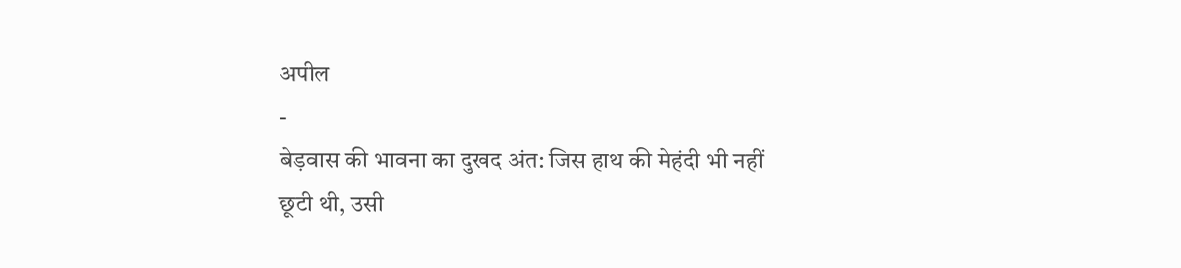अपील
-
बेड़वास की भावना का दुखद अंत: जिस हाथ की मेहंदी भी नहीं छूटी थी, उसी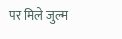पर मिले जुल्म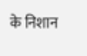के निशान